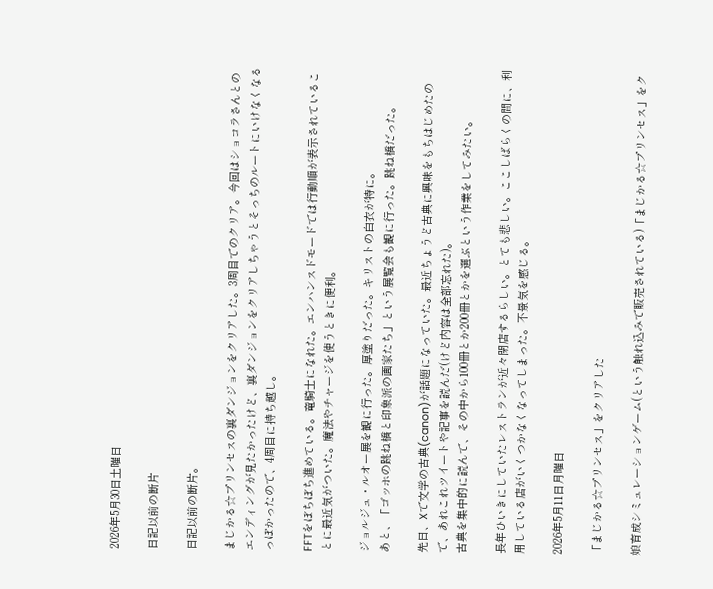2026年5月30日土曜日

日記以前の断片

日記以前の断片。

まじかる☆プリンセスの裏ダンジョンをクリアした。3周目でのクリア。今回はショコラさんとのエンディングが見たかったけど、裏ダンジョンをクリアしちゃうとそっちのルートにいけなくなるっぽかったので、4周目に持ち越し。

FFTをぼちぼち進めている。竜騎士になれた。エンハンスドモードでは行動順が表示されていることに最近気がついた。魔法やチャージを使うときに便利。

ジョルジュ・ルオー展を観に行った。厚塗りだった。キリストの白衣が特に。
あと、「ゴッホの跳ね橋と印象派の画家たち」という展覧会も観に行った。跳ね橋だった。

先日、Xで文学の古典(canon)が話題になっていた。最近ちょうど古典に興味をもちはじめたので、あれこれツイートや記事を読んだ(けど内容は全部忘れた)。
古典を集中的に読んで、その中から100冊とか200冊とかを選ぶという作業をしてみたい。

長年ひいきにしていたレストランが近々閉店するらしい。とても悲しい。ここしばらくの間に、利用している店がいくつかなくなってしまった。不景気を感じる。

2026年5月11日月曜日

「まじかる☆プリンセス」をクリアした

娘育成シミュレーションゲーム(という触れ込みで販売されている)「まじかる☆プリンセス」をク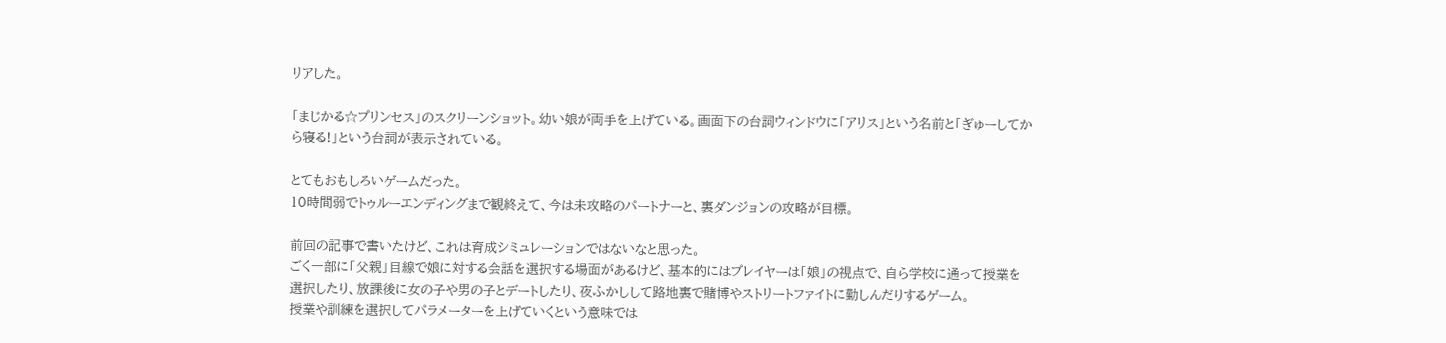リアした。

「まじかる☆プリンセス」のスクリーンショット。幼い娘が両手を上げている。画面下の台詞ウィンドウに「アリス」という名前と「ぎゅーしてから寝る!」という台詞が表示されている。

とてもおもしろいゲームだった。
10時間弱でトゥルーエンディングまで観終えて、今は未攻略のパートナーと、裏ダンジョンの攻略が目標。

前回の記事で書いたけど、これは育成シミュレーションではないなと思った。
ごく一部に「父親」目線で娘に対する会話を選択する場面があるけど、基本的にはプレイヤーは「娘」の視点で、自ら学校に通って授業を選択したり、放課後に女の子や男の子とデートしたり、夜ふかしして路地裏で賭博やストリートファイトに勤しんだりするゲーム。
授業や訓練を選択してパラメーターを上げていくという意味では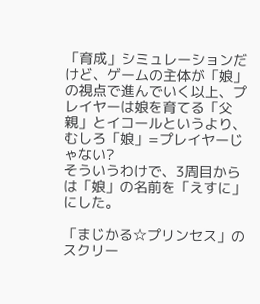「育成」シミュレーションだけど、ゲームの主体が「娘」の視点で進んでいく以上、プレイヤーは娘を育てる「父親」とイコールというより、むしろ「娘」=プレイヤーじゃない?
そういうわけで、3周目からは「娘」の名前を「えすに」にした。

「まじかる☆プリンセス」のスクリー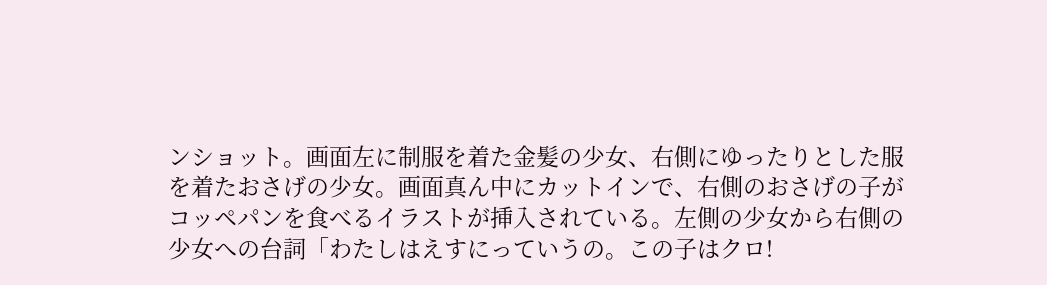ンショット。画面左に制服を着た金髪の少女、右側にゆったりとした服を着たおさげの少女。画面真ん中にカットインで、右側のおさげの子がコッペパンを食べるイラストが挿入されている。左側の少女から右側の少女への台詞「わたしはえすにっていうの。この子はクロ!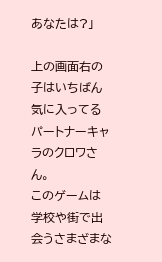あなたは?」

上の画面右の子はいちばん気に入ってるパートナーキャラのクロワさん。
このゲームは学校や街で出会うさまざまな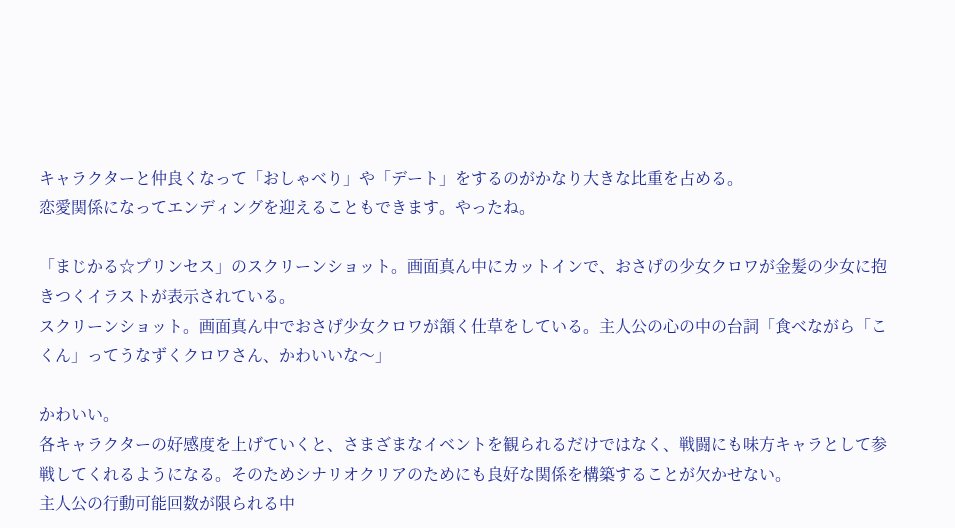キャラクターと仲良くなって「おしゃべり」や「デート」をするのがかなり大きな比重を占める。
恋愛関係になってエンディングを迎えることもできます。やったね。

「まじかる☆プリンセス」のスクリーンショット。画面真ん中にカットインで、おさげの少女クロワが金髪の少女に抱きつくイラストが表示されている。
スクリーンショット。画面真ん中でおさげ少女クロワが頷く仕草をしている。主人公の心の中の台詞「食べながら「こくん」ってうなずくクロワさん、かわいいな〜」

かわいい。
各キャラクターの好感度を上げていくと、さまざまなイベントを観られるだけではなく、戦闘にも味方キャラとして参戦してくれるようになる。そのためシナリオクリアのためにも良好な関係を構築することが欠かせない。
主人公の行動可能回数が限られる中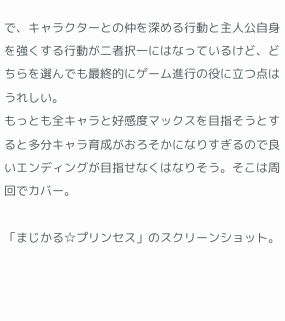で、キャラクターとの仲を深める行動と主人公自身を強くする行動が二者択一にはなっているけど、どちらを選んでも最終的にゲーム進行の役に立つ点はうれしい。
もっとも全キャラと好感度マックスを目指そうとすると多分キャラ育成がおろそかになりすぎるので良いエンディングが目指せなくはなりそう。そこは周回でカバー。

「まじかる☆プリンセス」のスクリーンショット。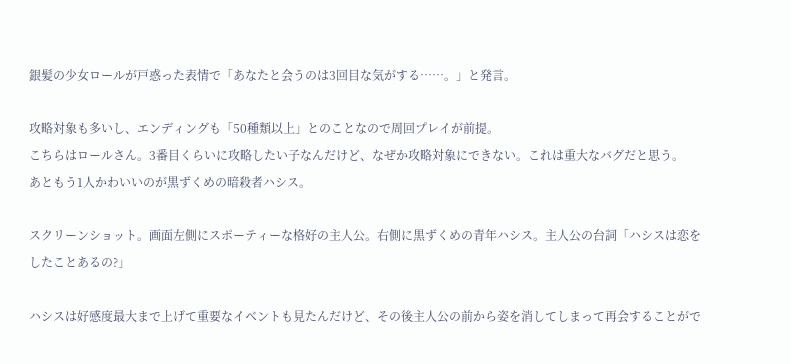銀髪の少女ロールが戸惑った表情で「あなたと会うのは3回目な気がする……。」と発言。

攻略対象も多いし、エンディングも「50種類以上」とのことなので周回プレイが前提。
こちらはロールさん。3番目くらいに攻略したい子なんだけど、なぜか攻略対象にできない。これは重大なバグだと思う。
あともう1人かわいいのが黒ずくめの暗殺者ハシス。

スクリーンショット。画面左側にスポーティーな格好の主人公。右側に黒ずくめの青年ハシス。主人公の台詞「ハシスは恋をしたことあるの?」

ハシスは好感度最大まで上げて重要なイベントも見たんだけど、その後主人公の前から姿を消してしまって再会することがで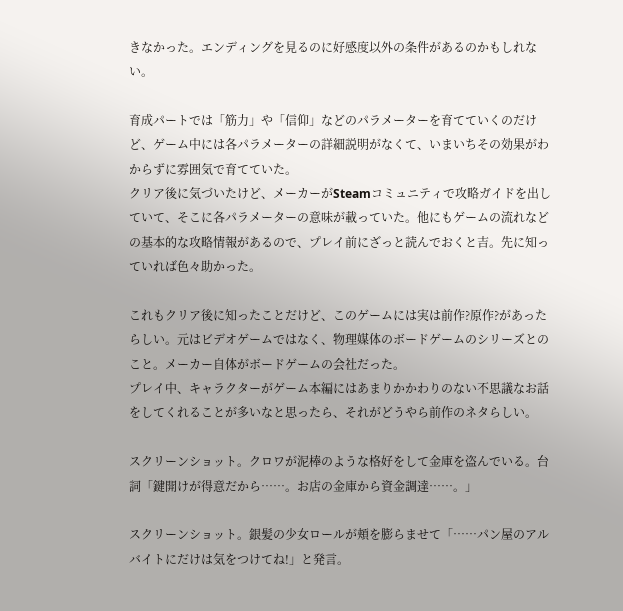きなかった。エンディングを見るのに好感度以外の条件があるのかもしれない。

育成パートでは「筋力」や「信仰」などのパラメーターを育てていくのだけど、ゲーム中には各パラメーターの詳細説明がなくて、いまいちその効果がわからずに雰囲気で育てていた。
クリア後に気づいたけど、メーカーがSteamコミュニティで攻略ガイドを出していて、そこに各パラメーターの意味が載っていた。他にもゲームの流れなどの基本的な攻略情報があるので、プレイ前にざっと読んでおくと吉。先に知っていれば色々助かった。

これもクリア後に知ったことだけど、このゲームには実は前作?原作?があったらしい。元はビデオゲームではなく、物理媒体のボードゲームのシリーズとのこと。メーカー自体がボードゲームの会社だった。
プレイ中、キャラクターがゲーム本編にはあまりかかわりのない不思議なお話をしてくれることが多いなと思ったら、それがどうやら前作のネタらしい。

スクリーンショット。クロワが泥棒のような格好をして金庫を盗んでいる。台詞「鍵開けが得意だから……。お店の金庫から資金調達……。」

スクリーンショット。銀髪の少女ロールが頬を膨らませて「……パン屋のアルバイトにだけは気をつけてね!」と発言。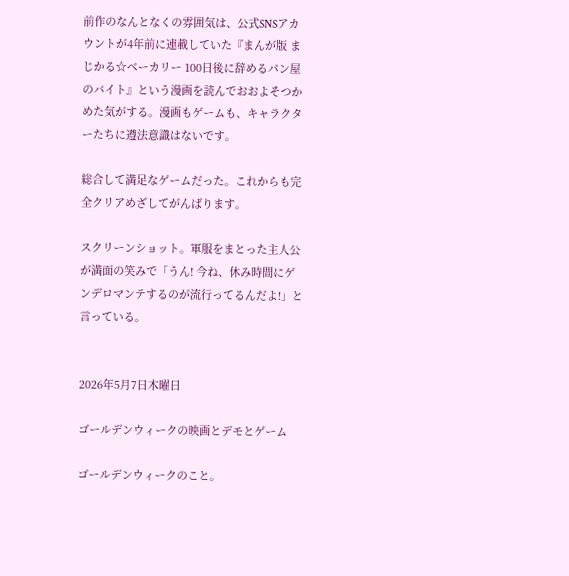前作のなんとなくの雰囲気は、公式SNSアカウントが4年前に連載していた『まんが版 まじかる☆ベーカリー 100日後に辞めるパン屋のバイト』という漫画を読んでおおよそつかめた気がする。漫画もゲームも、キャラクターたちに遵法意識はないです。

総合して満足なゲームだった。これからも完全クリアめざしてがんばります。

スクリーンショット。軍服をまとった主人公が満面の笑みで「うん! 今ね、休み時間にゲンデロマンテするのが流行ってるんだよ!」と言っている。


2026年5月7日木曜日

ゴールデンウィークの映画とデモとゲーム

ゴールデンウィークのこと。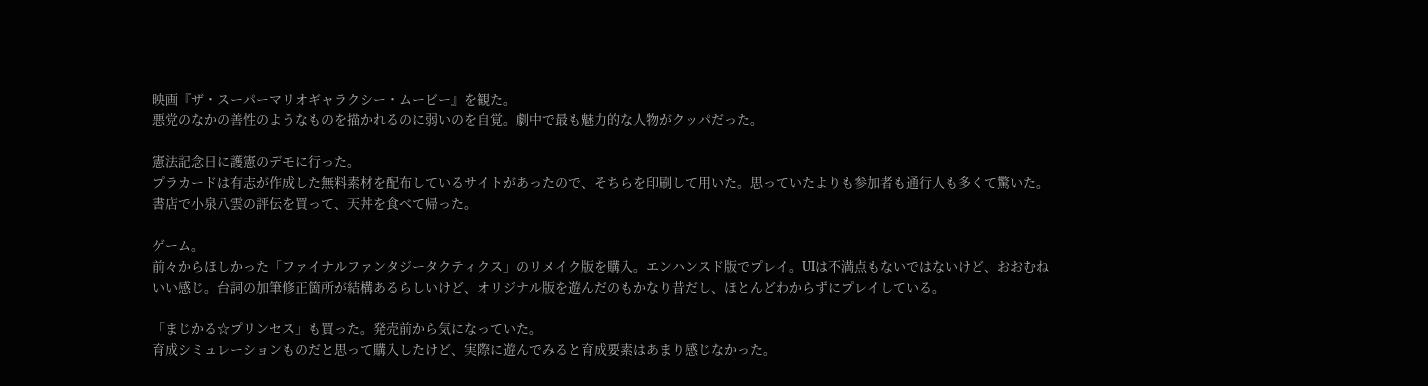映画『ザ・スーパーマリオギャラクシー・ムービー』を観た。
悪党のなかの善性のようなものを描かれるのに弱いのを自覚。劇中で最も魅力的な人物がクッパだった。

憲法記念日に護憲のデモに行った。
プラカードは有志が作成した無料素材を配布しているサイトがあったので、そちらを印刷して用いた。思っていたよりも参加者も通行人も多くて驚いた。
書店で小泉八雲の評伝を買って、天丼を食べて帰った。

ゲーム。
前々からほしかった「ファイナルファンタジータクティクス」のリメイク版を購入。エンハンスド版でプレイ。UIは不満点もないではないけど、おおむねいい感じ。台詞の加筆修正箇所が結構あるらしいけど、オリジナル版を遊んだのもかなり昔だし、ほとんどわからずにプレイしている。

「まじかる☆プリンセス」も買った。発売前から気になっていた。
育成シミュレーションものだと思って購入したけど、実際に遊んでみると育成要素はあまり感じなかった。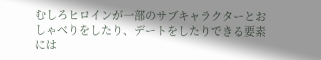むしろヒロインが一部のサブキャラクターとおしゃべりをしたり、デートをしたりできる要素には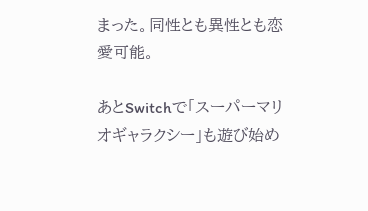まった。同性とも異性とも恋愛可能。

あとSwitchで「スーパーマリオギャラクシー」も遊び始め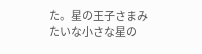た。星の王子さまみたいな小さな星の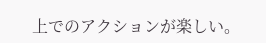上でのアクションが楽しい。